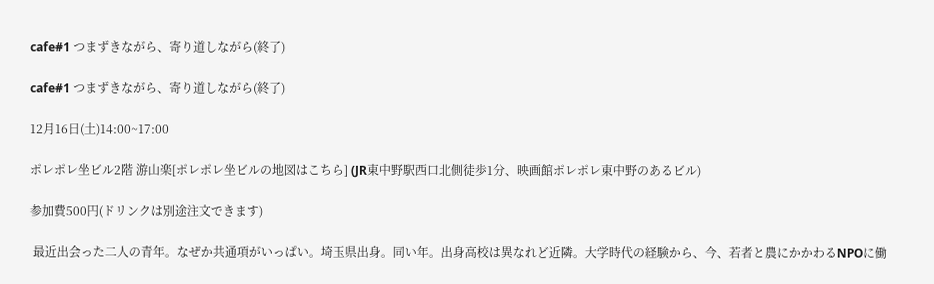cafe#1 つまずきながら、寄り道しながら(終了)

cafe#1 つまずきながら、寄り道しながら(終了)

12月16日(土)14:00~17:00

ポレポレ坐ビル2階 游山楽[ポレポレ坐ビルの地図はこちら] (JR東中野駅西口北側徒歩1分、映画館ポレポレ東中野のあるビル)

参加費500円(ドリンクは別途注文できます)

 最近出会った二人の青年。なぜか共通項がいっぱい。埼玉県出身。同い年。出身高校は異なれど近隣。大学時代の経験から、今、若者と農にかかわるNPOに働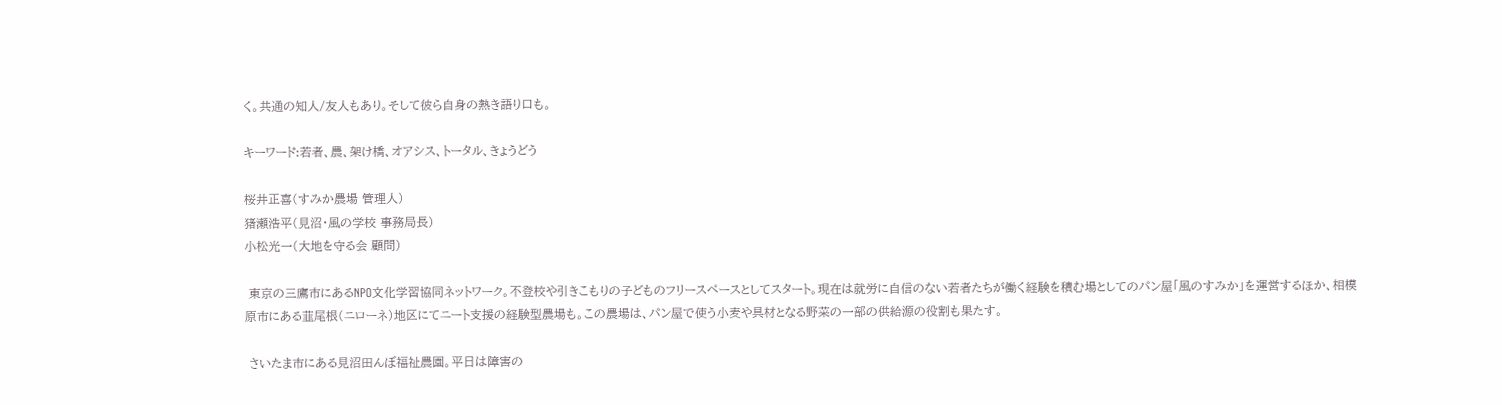く。共通の知人/友人もあり。そして彼ら自身の熱き語り口も。

キーワード:若者、農、架け橋、オアシス、トータル、きょうどう

桜井正喜(すみか農場 管理人)
猪瀬浩平(見沼・風の学校 事務局長)
小松光一(大地を守る会 顧問)

 東京の三鷹市にあるNPO文化学習協同ネットワーク。不登校や引きこもりの子どものフリースペースとしてスタート。現在は就労に自信のない若者たちが働く経験を積む場としてのパン屋「風のすみか」を運営するほか、相模原市にある韮尾根(ニローネ)地区にてニート支援の経験型農場も。この農場は、パン屋で使う小麦や具材となる野菜の一部の供給源の役割も果たす。

 さいたま市にある見沼田んぼ福祉農園。平日は障害の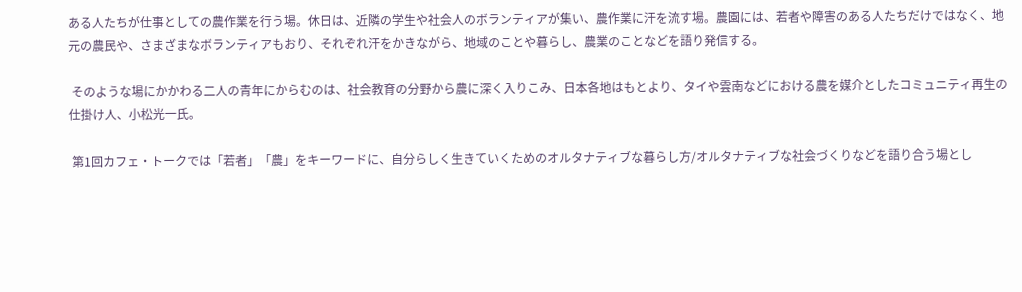ある人たちが仕事としての農作業を行う場。休日は、近隣の学生や社会人のボランティアが集い、農作業に汗を流す場。農園には、若者や障害のある人たちだけではなく、地元の農民や、さまざまなボランティアもおり、それぞれ汗をかきながら、地域のことや暮らし、農業のことなどを語り発信する。

 そのような場にかかわる二人の青年にからむのは、社会教育の分野から農に深く入りこみ、日本各地はもとより、タイや雲南などにおける農を媒介としたコミュニティ再生の仕掛け人、小松光一氏。

 第1回カフェ・トークでは「若者」「農」をキーワードに、自分らしく生きていくためのオルタナティブな暮らし方/オルタナティブな社会づくりなどを語り合う場とし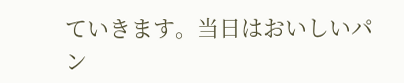ていきます。当日はおいしいパン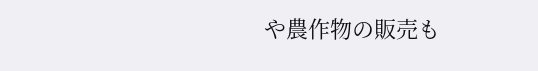や農作物の販売も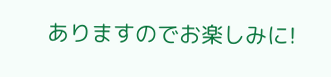ありますのでお楽しみに!